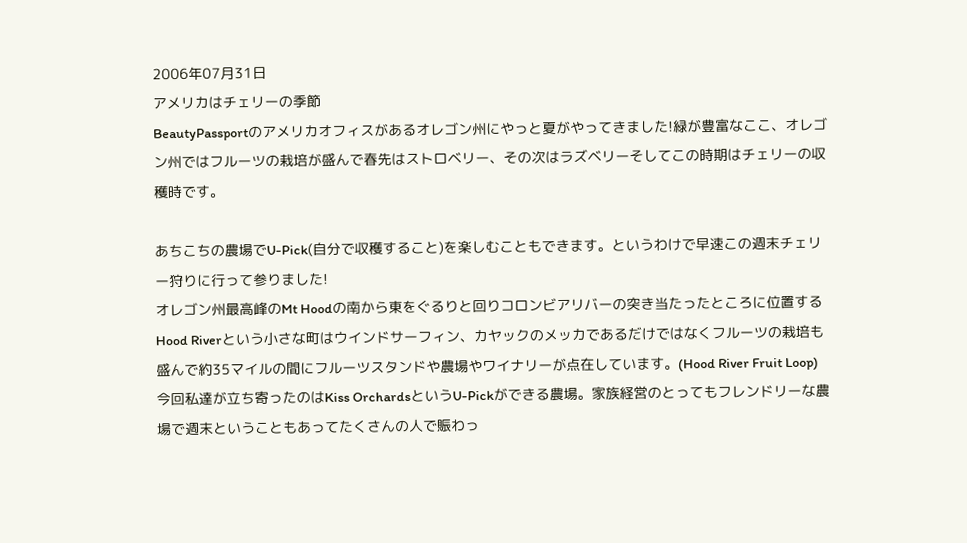2006年07月31日
アメリカはチェリーの季節
BeautyPassportのアメリカオフィスがあるオレゴン州にやっと夏がやってきました!緑が豊富なここ、オレゴン州ではフルーツの栽培が盛んで春先はストロベリー、その次はラズベリーそしてこの時期はチェリーの収穫時です。

あちこちの農場でU-Pick(自分で収穫すること)を楽しむこともできます。というわけで早速この週末チェリー狩りに行って参りました!
オレゴン州最高峰のMt Hoodの南から東をぐるりと回りコロンビアリバーの突き当たったところに位置するHood Riverという小さな町はウインドサーフィン、カヤックのメッカであるだけではなくフルーツの栽培も盛んで約35マイルの間にフルーツスタンドや農場やワイナリーが点在しています。(Hood River Fruit Loop)今回私達が立ち寄ったのはKiss OrchardsというU-Pickができる農場。家族経営のとってもフレンドリーな農場で週末ということもあってたくさんの人で賑わっ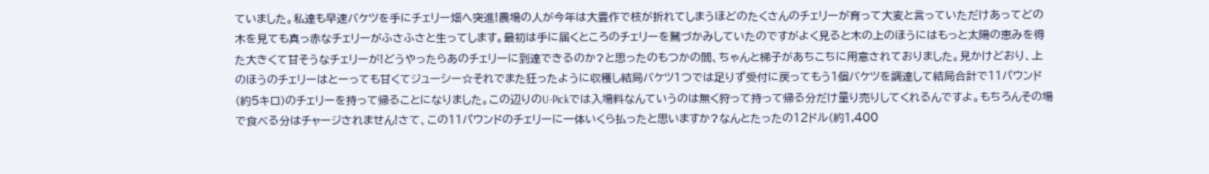ていました。私達も早速バケツを手にチェリー畑へ突進!農場の人が今年は大豊作で枝が折れてしまうほどのたくさんのチェリーが育って大変と言っていただけあってどの木を見ても真っ赤なチェリーがふさふさと生ってします。最初は手に届くところのチェリーを鷲づかみしていたのですがよく見ると木の上のほうにはもっと太陽の恵みを得た大きくて甘そうなチェリーが!どうやったらあのチェリーに到達できるのか?と思ったのもつかの間、ちゃんと梯子があちこちに用意されておりました。見かけどおり、上のほうのチェリーはとーっても甘くてジューシー☆それでまた狂ったように収穫し結局バケツ1つでは足りず受付に戻ってもう1個バケツを調達して結局合計で11パウンド(約5キロ)のチェリーを持って帰ることになりました。この辺りのU-Pickでは入場料なんていうのは無く狩って持って帰る分だけ量り売りしてくれるんですよ。もちろんその場で食べる分はチャージされません!さて、この11パウンドのチェリーに一体いくら払ったと思いますか?なんとたったの12ドル(約1,400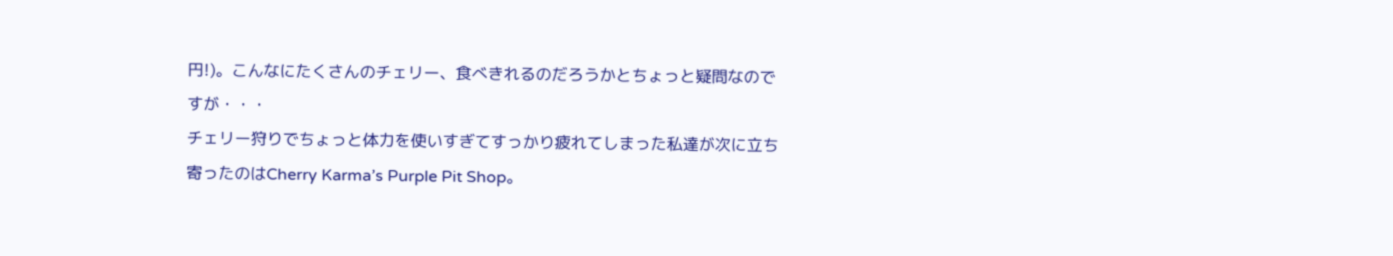円!)。こんなにたくさんのチェリー、食べきれるのだろうかとちょっと疑問なのですが・・・
チェリー狩りでちょっと体力を使いすぎてすっかり疲れてしまった私達が次に立ち寄ったのはCherry Karma’s Purple Pit Shop。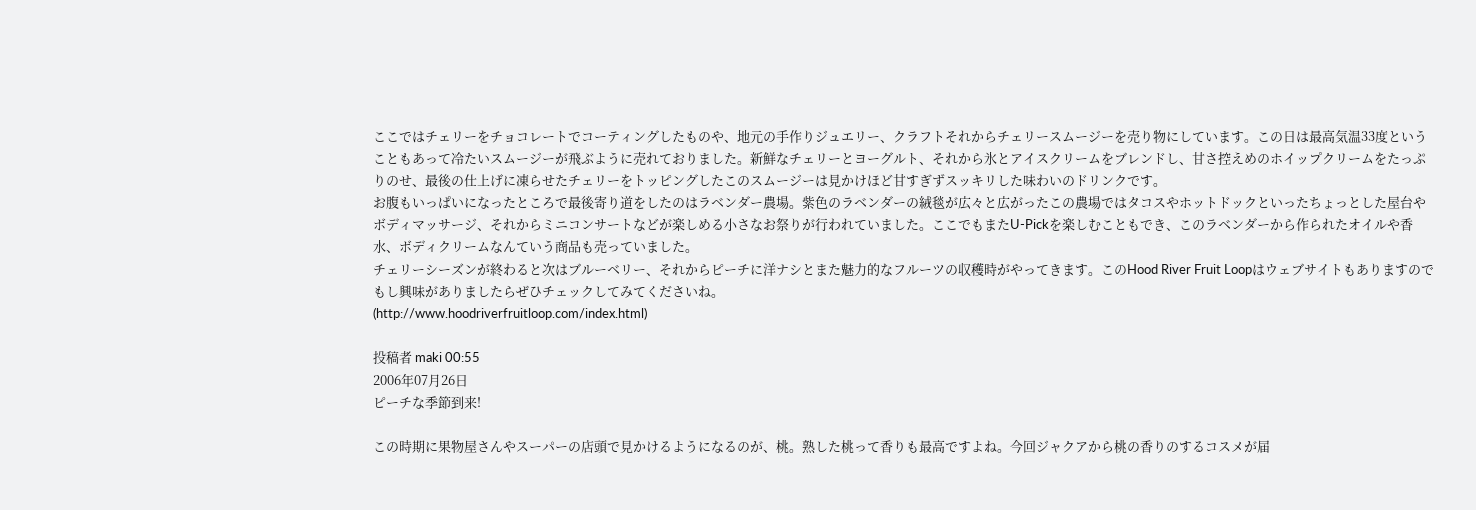ここではチェリーをチョコレートでコーティングしたものや、地元の手作りジュエリー、クラフトそれからチェリースムージーを売り物にしています。この日は最高気温33度ということもあって冷たいスムージーが飛ぶように売れておりました。新鮮なチェリーとヨーグルト、それから氷とアイスクリームをブレンドし、甘さ控えめのホイップクリームをたっぷりのせ、最後の仕上げに凍らせたチェリーをトッピングしたこのスムージーは見かけほど甘すぎずスッキリした味わいのドリンクです。
お腹もいっぱいになったところで最後寄り道をしたのはラベンダー農場。紫色のラベンダーの絨毯が広々と広がったこの農場ではタコスやホットドックといったちょっとした屋台やボディマッサージ、それからミニコンサートなどが楽しめる小さなお祭りが行われていました。ここでもまたU-Pickを楽しむこともでき、このラベンダーから作られたオイルや香水、ボディクリームなんていう商品も売っていました。
チェリーシーズンが終わると次はブルーベリー、それからピーチに洋ナシとまた魅力的なフルーツの収穫時がやってきます。このHood River Fruit Loopはウェブサイトもありますのでもし興味がありましたらぜひチェックしてみてくださいね。
(http://www.hoodriverfruitloop.com/index.html)

投稿者 maki 00:55
2006年07月26日
ピーチな季節到来!

この時期に果物屋さんやスーパーの店頭で見かけるようになるのが、桃。熟した桃って香りも最高ですよね。今回ジャクアから桃の香りのするコスメが届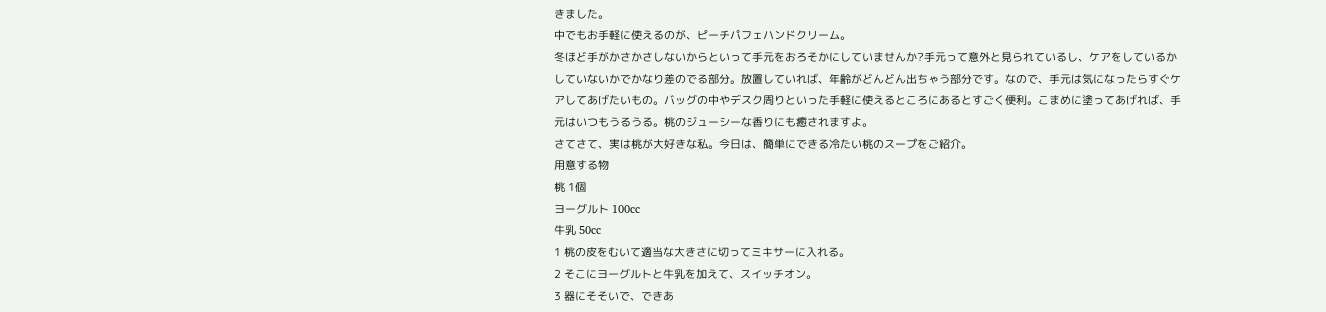きました。
中でもお手軽に使えるのが、ピーチパフェハンドクリーム。
冬ほど手がかさかさしないからといって手元をおろそかにしていませんか?手元って意外と見られているし、ケアをしているかしていないかでかなり差のでる部分。放置していれば、年齢がどんどん出ちゃう部分です。なので、手元は気になったらすぐケアしてあげたいもの。バッグの中やデスク周りといった手軽に使えるところにあるとすごく便利。こまめに塗ってあげれば、手元はいつもうるうる。桃のジューシーな香りにも癒されますよ。
さてさて、実は桃が大好きな私。今日は、簡単にできる冷たい桃のスープをご紹介。
用意する物
桃 1個
ヨーグルト 100cc
牛乳 50cc
1 桃の皮をむいて適当な大きさに切ってミキサーに入れる。
2 そこにヨーグルトと牛乳を加えて、スイッチオン。
3 器にそそいで、できあ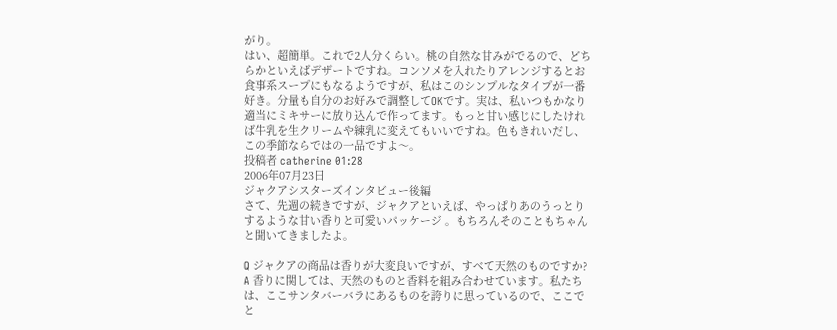がり。
はい、超簡単。これで2人分くらい。桃の自然な甘みがでるので、どちらかといえばデザートですね。コンソメを入れたりアレンジするとお食事系スープにもなるようですが、私はこのシンプルなタイプが一番好き。分量も自分のお好みで調整してOKです。実は、私いつもかなり適当にミキサーに放り込んで作ってます。もっと甘い感じにしたければ牛乳を生クリームや練乳に変えてもいいですね。色もきれいだし、この季節ならではの一品ですよ〜。
投稿者 catherine 01:28
2006年07月23日
ジャクアシスターズインタビュー後編
さて、先週の続きですが、ジャクアといえば、やっぱりあのうっとりするような甘い香りと可愛いパッケージ 。もちろんそのこともちゃんと聞いてきましたよ。

Q ジャクアの商品は香りが大変良いですが、すべて天然のものですか?
A 香りに関しては、天然のものと香料を組み合わせています。私たちは、ここサンタバーバラにあるものを誇りに思っているので、ここでと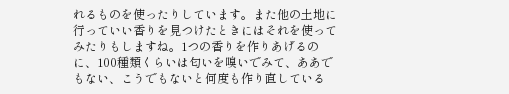れるものを使ったりしています。また他の土地に行っていい香りを見つけたときにはそれを使ってみたりもしますね。1つの香りを作りあげるのに、100種類くらいは匂いを嗅いでみて、ああでもない、こうでもないと何度も作り直している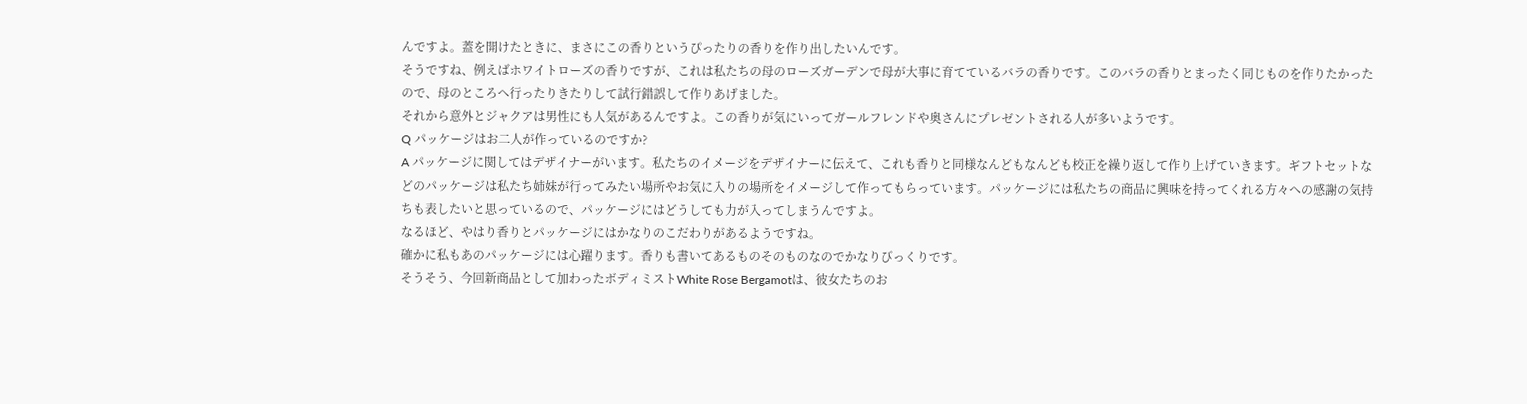んですよ。蓋を開けたときに、まさにこの香りというぴったりの香りを作り出したいんです。
そうですね、例えばホワイトローズの香りですが、これは私たちの母のローズガーデンで母が大事に育てているバラの香りです。このバラの香りとまったく同じものを作りたかったので、母のところへ行ったりきたりして試行錯誤して作りあげました。
それから意外とジャクアは男性にも人気があるんですよ。この香りが気にいってガールフレンドや奥さんにプレゼントされる人が多いようです。
Q パッケージはお二人が作っているのですか?
A パッケージに関してはデザイナーがいます。私たちのイメージをデザイナーに伝えて、これも香りと同様なんどもなんども校正を繰り返して作り上げていきます。ギフトセットなどのパッケージは私たち姉妹が行ってみたい場所やお気に入りの場所をイメージして作ってもらっています。パッケージには私たちの商品に興味を持ってくれる方々への感謝の気持ちも表したいと思っているので、パッケージにはどうしても力が入ってしまうんですよ。
なるほど、やはり香りとパッケージにはかなりのこだわりがあるようですね。
確かに私もあのパッケージには心躍ります。香りも書いてあるものそのものなのでかなりびっくりです。
そうそう、今回新商品として加わったボディミストWhite Rose Bergamotは、彼女たちのお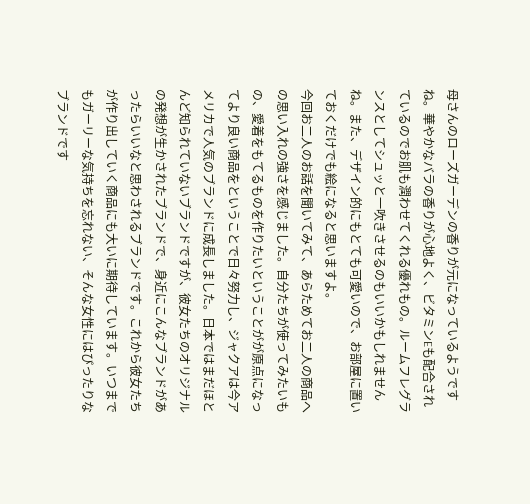母さんのローズガーデンの香りが元になっているようですね。華やかなバラの香りが心地よく、ビタミンEも配合されているのでお肌も潤わせてくれる優れもの。ルームフレグランスとしてシュッと一吹きさせるのもいいかもしれませんね。また、デザイン的にもとても可愛いので、お部屋に置いておくだけでも絵になると思いますよ。
今回お二人のお話を聞いてみて、あらためてお二人の商品への思い入れの強さを感じました。自分たちが使ってみたいもの、愛着をもてるものを作りたいということがが原点になってより良い商品をということで日々努力し、ジャクアは今アメリカで人気のブランドに成長しました。日本ではまだほとんど知られていないブランドですが、彼女たちのオリジナルの発想が生かされたブランドで、身近にこんなブランドがあったらいいなと思わされるブランドです。これから彼女たちが作り出していく商品にも大いに期待しています。いつまでもガーリーな気持ちを忘れない、そんな女性にはぴったりなブランドです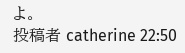よ。
投稿者 catherine 22:50